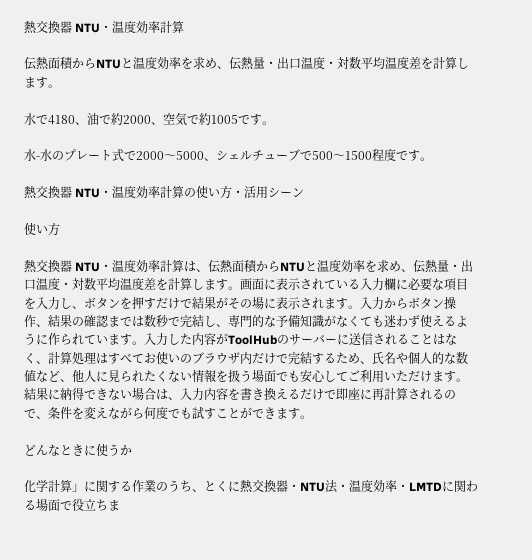熱交換器 NTU・温度効率計算

伝熱面積からNTUと温度効率を求め、伝熱量・出口温度・対数平均温度差を計算します。

水で4180、油で約2000、空気で約1005です。

水-水のプレート式で2000〜5000、シェルチューブで500〜1500程度です。

熱交換器 NTU・温度効率計算の使い方・活用シーン

使い方

熱交換器 NTU・温度効率計算は、伝熱面積からNTUと温度効率を求め、伝熱量・出口温度・対数平均温度差を計算します。画面に表示されている入力欄に必要な項目を入力し、ボタンを押すだけで結果がその場に表示されます。入力からボタン操作、結果の確認までは数秒で完結し、専門的な予備知識がなくても迷わず使えるように作られています。入力した内容がToolHubのサーバーに送信されることはなく、計算処理はすべてお使いのブラウザ内だけで完結するため、氏名や個人的な数値など、他人に見られたくない情報を扱う場面でも安心してご利用いただけます。結果に納得できない場合は、入力内容を書き換えるだけで即座に再計算されるので、条件を変えながら何度でも試すことができます。

どんなときに使うか

化学計算」に関する作業のうち、とくに熱交換器・NTU法・温度効率・LMTDに関わる場面で役立ちま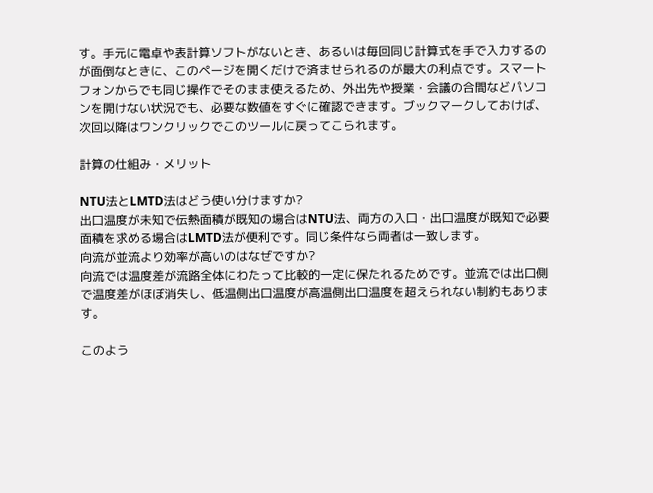す。手元に電卓や表計算ソフトがないとき、あるいは毎回同じ計算式を手で入力するのが面倒なときに、このページを開くだけで済ませられるのが最大の利点です。スマートフォンからでも同じ操作でそのまま使えるため、外出先や授業・会議の合間などパソコンを開けない状況でも、必要な数値をすぐに確認できます。ブックマークしておけば、次回以降はワンクリックでこのツールに戻ってこられます。

計算の仕組み・メリット

NTU法とLMTD法はどう使い分けますか?
出口温度が未知で伝熱面積が既知の場合はNTU法、両方の入口・出口温度が既知で必要面積を求める場合はLMTD法が便利です。同じ条件なら両者は一致します。
向流が並流より効率が高いのはなぜですか?
向流では温度差が流路全体にわたって比較的一定に保たれるためです。並流では出口側で温度差がほぼ消失し、低温側出口温度が高温側出口温度を超えられない制約もあります。

このよう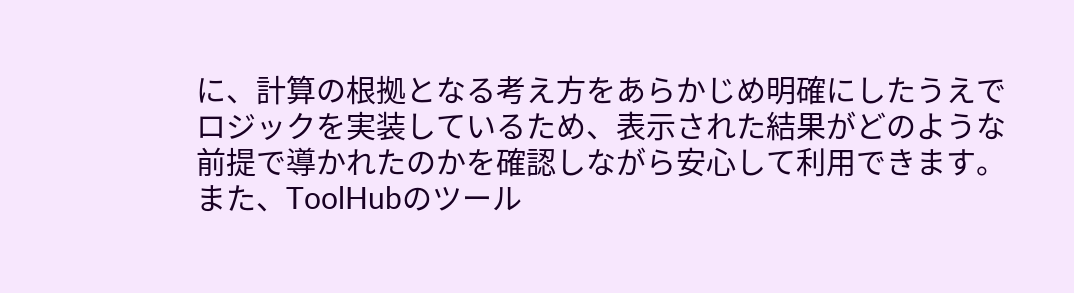に、計算の根拠となる考え方をあらかじめ明確にしたうえでロジックを実装しているため、表示された結果がどのような前提で導かれたのかを確認しながら安心して利用できます。また、ToolHubのツール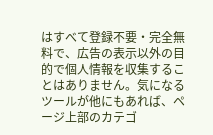はすべて登録不要・完全無料で、広告の表示以外の目的で個人情報を収集することはありません。気になるツールが他にもあれば、ページ上部のカテゴ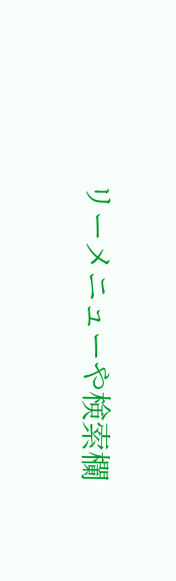リーメニューや検索欄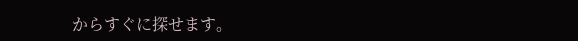からすぐに探せます。